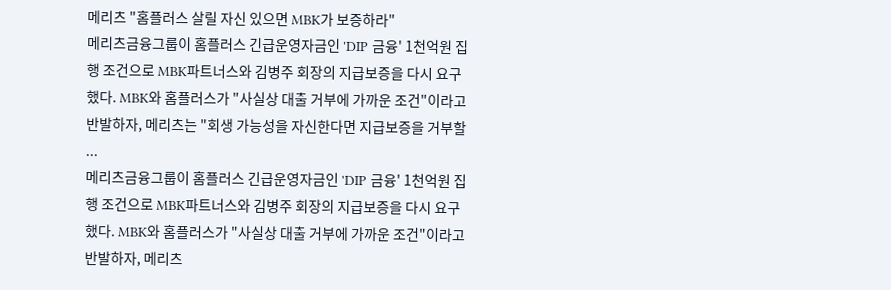메리츠 "홈플러스 살릴 자신 있으면 MBK가 보증하라"
메리츠금융그룹이 홈플러스 긴급운영자금인 'DIP 금융' 1천억원 집행 조건으로 MBK파트너스와 김병주 회장의 지급보증을 다시 요구했다. MBK와 홈플러스가 "사실상 대출 거부에 가까운 조건"이라고 반발하자, 메리츠는 "회생 가능성을 자신한다면 지급보증을 거부할 ...
메리츠금융그룹이 홈플러스 긴급운영자금인 'DIP 금융' 1천억원 집행 조건으로 MBK파트너스와 김병주 회장의 지급보증을 다시 요구했다. MBK와 홈플러스가 "사실상 대출 거부에 가까운 조건"이라고 반발하자, 메리츠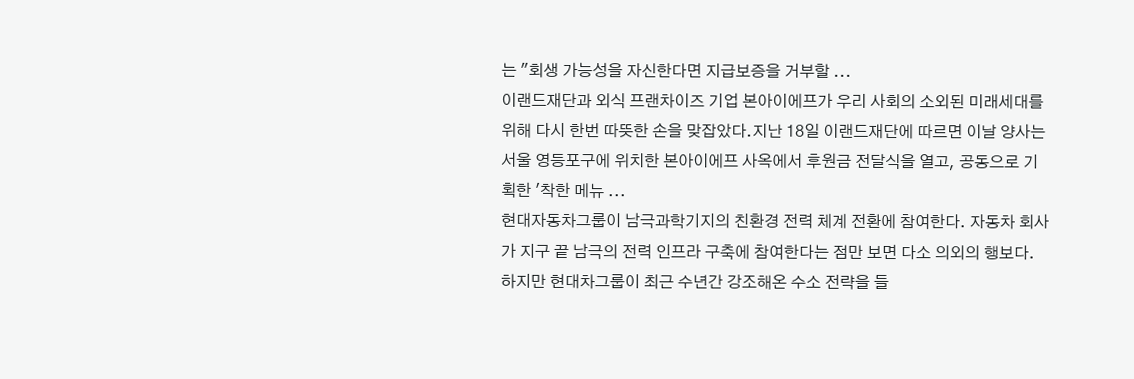는 "회생 가능성을 자신한다면 지급보증을 거부할 ...
이랜드재단과 외식 프랜차이즈 기업 본아이에프가 우리 사회의 소외된 미래세대를 위해 다시 한번 따뜻한 손을 맞잡았다.지난 18일 이랜드재단에 따르면 이날 양사는 서울 영등포구에 위치한 본아이에프 사옥에서 후원금 전달식을 열고, 공동으로 기획한 '착한 메뉴 ...
현대자동차그룹이 남극과학기지의 친환경 전력 체계 전환에 참여한다. 자동차 회사가 지구 끝 남극의 전력 인프라 구축에 참여한다는 점만 보면 다소 의외의 행보다. 하지만 현대차그룹이 최근 수년간 강조해온 수소 전략을 들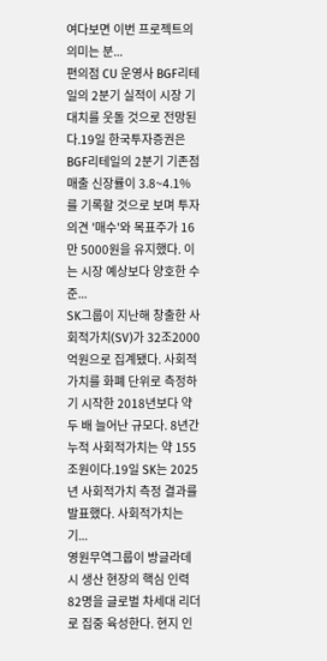여다보면 이번 프로젝트의 의미는 분...
편의점 CU 운영사 BGF리테일의 2분기 실적이 시장 기대치를 웃돌 것으로 전망된다.19일 한국투자증권은 BGF리테일의 2분기 기존점 매출 신장률이 3.8~4.1%를 기록할 것으로 보며 투자의견 '매수'와 목표주가 16만 5000원을 유지했다. 이는 시장 예상보다 양호한 수준...
SK그룹이 지난해 창출한 사회적가치(SV)가 32조2000억원으로 집계됐다. 사회적가치를 화폐 단위로 측정하기 시작한 2018년보다 약 두 배 늘어난 규모다. 8년간 누적 사회적가치는 약 155조원이다.19일 SK는 2025년 사회적가치 측정 결과를 발표했다. 사회적가치는 기...
영원무역그룹이 방글라데시 생산 현장의 핵심 인력 82명을 글로벌 차세대 리더로 집중 육성한다. 현지 인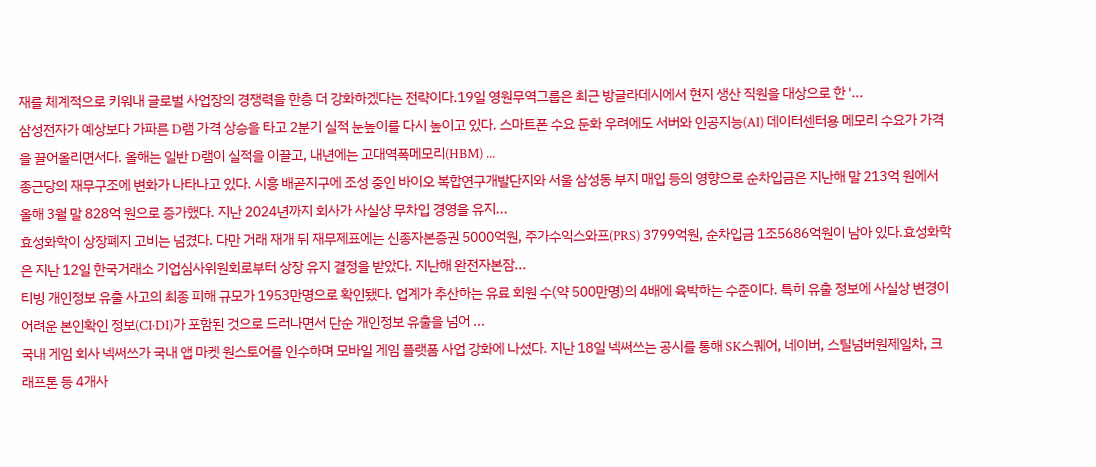재를 체계적으로 키워내 글로벌 사업장의 경쟁력을 한층 더 강화하겠다는 전략이다.19일 영원무역그룹은 최근 방글라데시에서 현지 생산 직원을 대상으로 한 '...
삼성전자가 예상보다 가파른 D램 가격 상승을 타고 2분기 실적 눈높이를 다시 높이고 있다. 스마트폰 수요 둔화 우려에도 서버와 인공지능(AI) 데이터센터용 메모리 수요가 가격을 끌어올리면서다. 올해는 일반 D램이 실적을 이끌고, 내년에는 고대역폭메모리(HBM) ...
종근당의 재무구조에 변화가 나타나고 있다. 시흥 배곧지구에 조성 중인 바이오 복합연구개발단지와 서울 삼성동 부지 매입 등의 영향으로 순차입금은 지난해 말 213억 원에서 올해 3월 말 828억 원으로 증가했다. 지난 2024년까지 회사가 사실상 무차입 경영을 유지...
효성화학이 상장폐지 고비는 넘겼다. 다만 거래 재개 뒤 재무제표에는 신종자본증권 5000억원, 주가수익스와프(PRS) 3799억원, 순차입금 1조5686억원이 남아 있다.효성화학은 지난 12일 한국거래소 기업심사위원회로부터 상장 유지 결정을 받았다. 지난해 완전자본잠...
티빙 개인정보 유출 사고의 최종 피해 규모가 1953만명으로 확인됐다. 업계가 추산하는 유료 회원 수(약 500만명)의 4배에 육박하는 수준이다. 특히 유출 정보에 사실상 변경이 어려운 본인확인 정보(CI·DI)가 포함된 것으로 드러나면서 단순 개인정보 유출을 넘어 ...
국내 게임 회사 넥써쓰가 국내 앱 마켓 원스토어를 인수하며 모바일 게임 플랫폼 사업 강화에 나섰다. 지난 18일 넥써쓰는 공시를 통해 SK스퀘어, 네이버, 스틸넘버원제일차, 크래프톤 등 4개사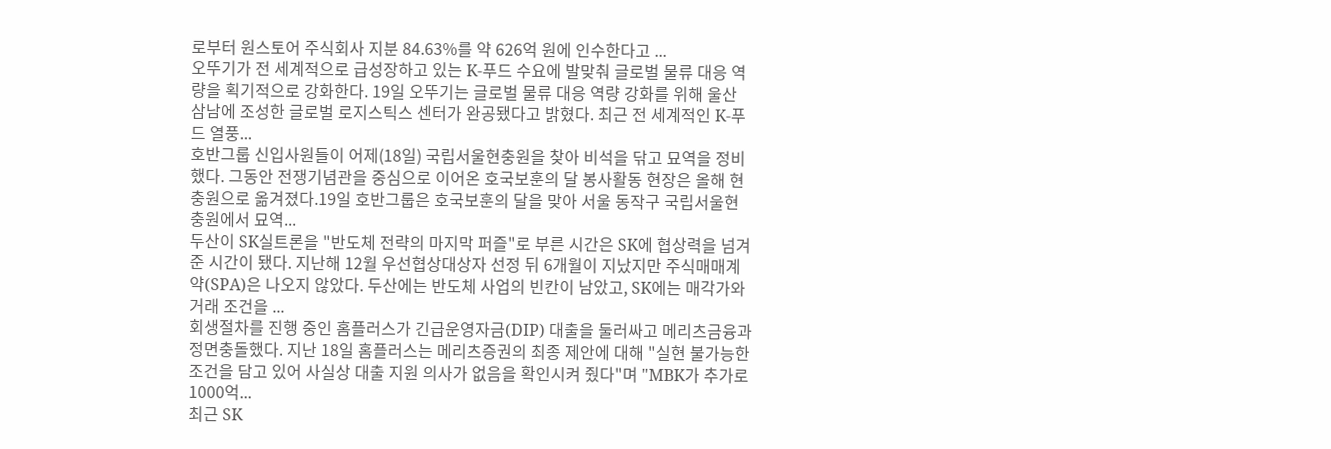로부터 원스토어 주식회사 지분 84.63%를 약 626억 원에 인수한다고 ...
오뚜기가 전 세계적으로 급성장하고 있는 K-푸드 수요에 발맞춰 글로벌 물류 대응 역량을 획기적으로 강화한다. 19일 오뚜기는 글로벌 물류 대응 역량 강화를 위해 울산 삼남에 조성한 글로벌 로지스틱스 센터가 완공됐다고 밝혔다. 최근 전 세계적인 K-푸드 열풍...
호반그룹 신입사원들이 어제(18일) 국립서울현충원을 찾아 비석을 닦고 묘역을 정비했다. 그동안 전쟁기념관을 중심으로 이어온 호국보훈의 달 봉사활동 현장은 올해 현충원으로 옮겨졌다.19일 호반그룹은 호국보훈의 달을 맞아 서울 동작구 국립서울현충원에서 묘역...
두산이 SK실트론을 "반도체 전략의 마지막 퍼즐"로 부른 시간은 SK에 협상력을 넘겨준 시간이 됐다. 지난해 12월 우선협상대상자 선정 뒤 6개월이 지났지만 주식매매계약(SPA)은 나오지 않았다. 두산에는 반도체 사업의 빈칸이 남았고, SK에는 매각가와 거래 조건을 ...
회생절차를 진행 중인 홈플러스가 긴급운영자금(DIP) 대출을 둘러싸고 메리츠금융과 정면충돌했다. 지난 18일 홈플러스는 메리츠증권의 최종 제안에 대해 "실현 불가능한 조건을 담고 있어 사실상 대출 지원 의사가 없음을 확인시켜 줬다"며 "MBK가 추가로 1000억...
최근 SK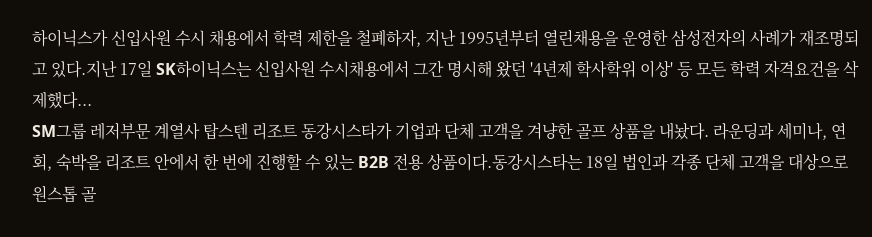하이닉스가 신입사원 수시 채용에서 학력 제한을 철폐하자, 지난 1995년부터 열린채용을 운영한 삼성전자의 사례가 재조명되고 있다.지난 17일 SK하이닉스는 신입사원 수시채용에서 그간 명시해 왔던 '4년제 학사학위 이상' 등 모든 학력 자격요건을 삭제했다...
SM그룹 레저부문 계열사 탑스텐 리조트 동강시스타가 기업과 단체 고객을 겨냥한 골프 상품을 내놨다. 라운딩과 세미나, 연회, 숙박을 리조트 안에서 한 번에 진행할 수 있는 B2B 전용 상품이다.동강시스타는 18일 법인과 각종 단체 고객을 대상으로 원스톱 골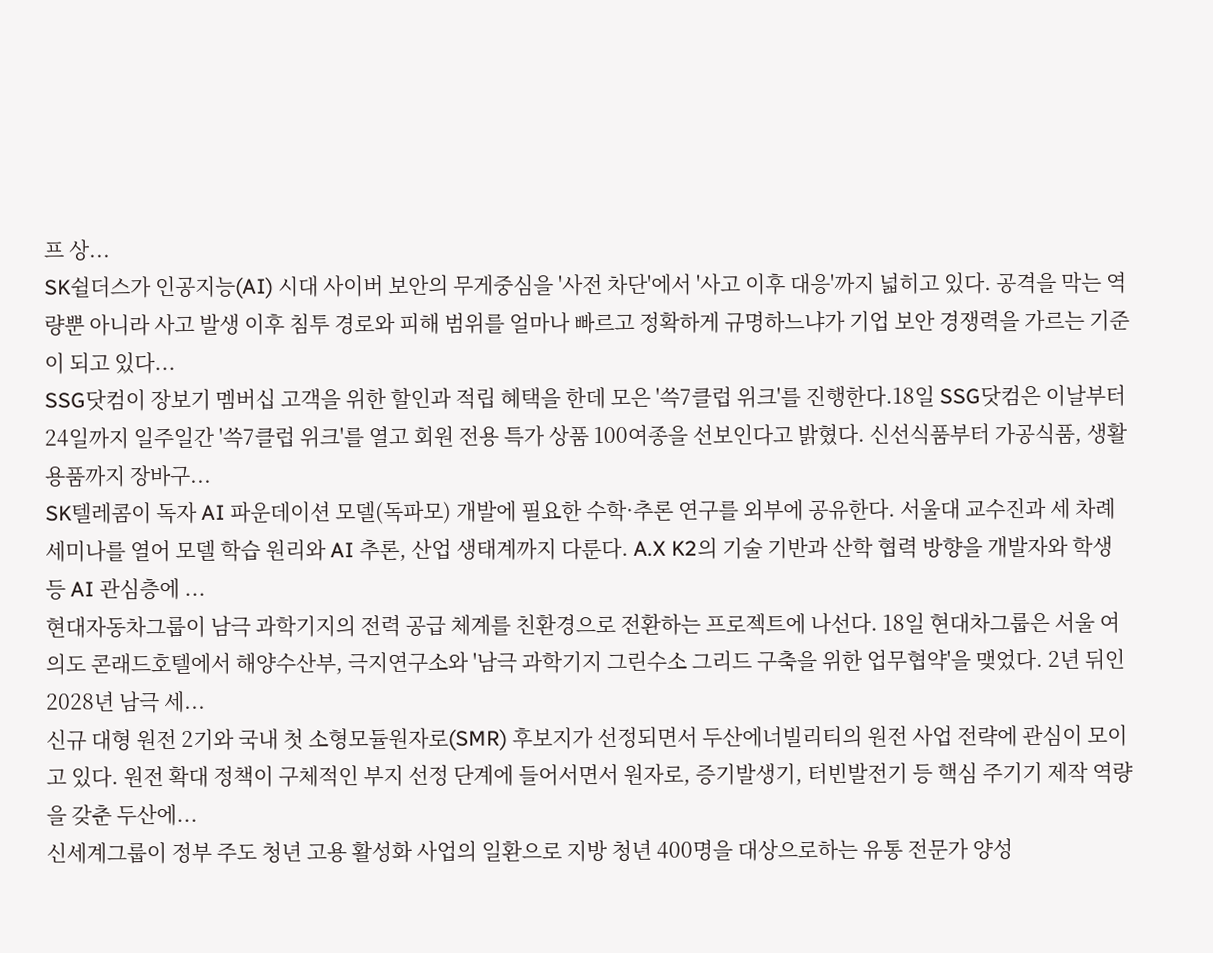프 상...
SK쉴더스가 인공지능(AI) 시대 사이버 보안의 무게중심을 '사전 차단'에서 '사고 이후 대응'까지 넓히고 있다. 공격을 막는 역량뿐 아니라 사고 발생 이후 침투 경로와 피해 범위를 얼마나 빠르고 정확하게 규명하느냐가 기업 보안 경쟁력을 가르는 기준이 되고 있다...
SSG닷컴이 장보기 멤버십 고객을 위한 할인과 적립 혜택을 한데 모은 '쓱7클럽 위크'를 진행한다.18일 SSG닷컴은 이날부터 24일까지 일주일간 '쓱7클럽 위크'를 열고 회원 전용 특가 상품 100여종을 선보인다고 밝혔다. 신선식품부터 가공식품, 생활용품까지 장바구...
SK텔레콤이 독자 AI 파운데이션 모델(독파모) 개발에 필요한 수학·추론 연구를 외부에 공유한다. 서울대 교수진과 세 차례 세미나를 열어 모델 학습 원리와 AI 추론, 산업 생태계까지 다룬다. A.X K2의 기술 기반과 산학 협력 방향을 개발자와 학생 등 AI 관심층에 ...
현대자동차그룹이 남극 과학기지의 전력 공급 체계를 친환경으로 전환하는 프로젝트에 나선다. 18일 현대차그룹은 서울 여의도 콘래드호텔에서 해양수산부, 극지연구소와 '남극 과학기지 그린수소 그리드 구축을 위한 업무협약'을 맺었다. 2년 뒤인 2028년 남극 세...
신규 대형 원전 2기와 국내 첫 소형모듈원자로(SMR) 후보지가 선정되면서 두산에너빌리티의 원전 사업 전략에 관심이 모이고 있다. 원전 확대 정책이 구체적인 부지 선정 단계에 들어서면서 원자로, 증기발생기, 터빈발전기 등 핵심 주기기 제작 역량을 갖춘 두산에...
신세계그룹이 정부 주도 청년 고용 활성화 사업의 일환으로 지방 청년 400명을 대상으로하는 유통 전문가 양성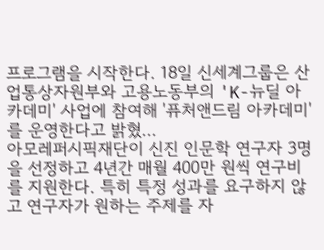프로그램을 시작한다. 18일 신세계그룹은 산업통상자원부와 고용노동부의 'K-뉴딜 아카데미' 사업에 참여해 '퓨처앤드림 아카데미'를 운영한다고 밝혔...
아모레퍼시픽재단이 신진 인문학 연구자 3명을 선정하고 4년간 매월 400만 원씩 연구비를 지원한다. 특히 특정 성과를 요구하지 않고 연구자가 원하는 주제를 자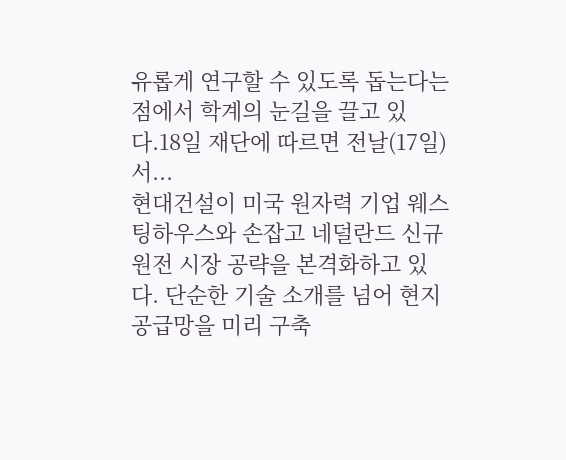유롭게 연구할 수 있도록 돕는다는 점에서 학계의 눈길을 끌고 있다.18일 재단에 따르면 전날(17일) 서...
현대건설이 미국 원자력 기업 웨스팅하우스와 손잡고 네덜란드 신규 원전 시장 공략을 본격화하고 있다. 단순한 기술 소개를 넘어 현지 공급망을 미리 구축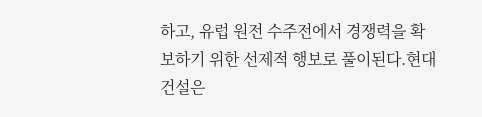하고, 유럽 원전 수주전에서 경쟁력을 확보하기 위한 선제적 행보로 풀이된다.현대건설은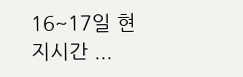16~17일 현지시간 ...